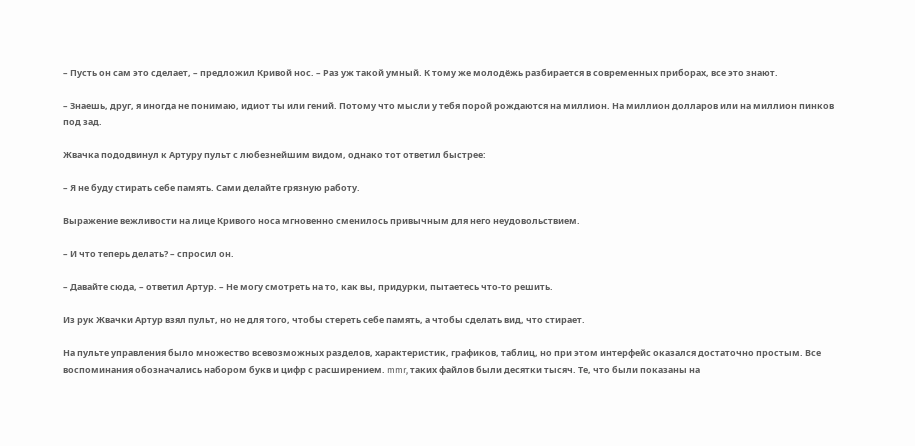– Пусть он сам это сделает, – предложил Кривой нос. – Раз уж такой умный. К тому же молодёжь разбирается в современных приборах, все это знают.

– Знаешь, друг, я иногда не понимаю, идиот ты или гений. Потому что мысли у тебя порой рождаются на миллион. На миллион долларов или на миллион пинков под зад.

Жвачка пододвинул к Артуру пульт с любезнейшим видом, однако тот ответил быстрее:

– Я не буду стирать себе память. Сами делайте грязную работу.

Выражение вежливости на лице Кривого носа мгновенно сменилось привычным для него неудовольствием.

– И что теперь делать? – спросил он.

– Давайте сюда, – ответил Артур. – Не могу смотреть на то, как вы, придурки, пытаетесь что-то решить.

Из рук Жвачки Артур взял пульт, но не для того, чтобы стереть себе память, а чтобы сделать вид, что стирает.

На пульте управления было множество всевозможных разделов, характеристик, графиков, таблиц, но при этом интерфейс оказался достаточно простым. Все воспоминания обозначались набором букв и цифр с расширением. mmr, таких файлов были десятки тысяч. Те, что были показаны на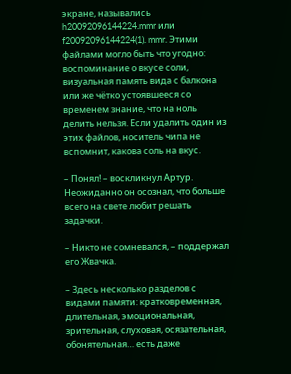экране, назывались h20092096144224.mmr или f20092096144224(1). mmr. Этими файлами могло быть что угодно: воспоминание о вкусе соли, визуальная память вида с балкона или же чётко устоявшееся со временем знание, что на ноль делить нельзя. Если удалить один из этих файлов, носитель чипа не вспомнит, какова соль на вкус.

– Понял! – воскликнул Артур. Неожиданно он осознал, что больше всего на свете любит решать задачки.

– Никто не сомневался, – поддержал его Жвачка.

– Здесь несколько разделов с видами памяти: кратковременная, длительная, эмоциональная, зрительная, слуховая, осязательная, обонятельная… есть даже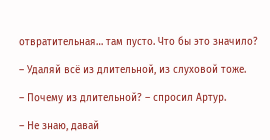отвратительная… там пусто. Что бы это значило?

– Удаляй всё из длительной, из слуховой тоже.

– Почему из длительной? – спросил Артур.

– Не знаю, давай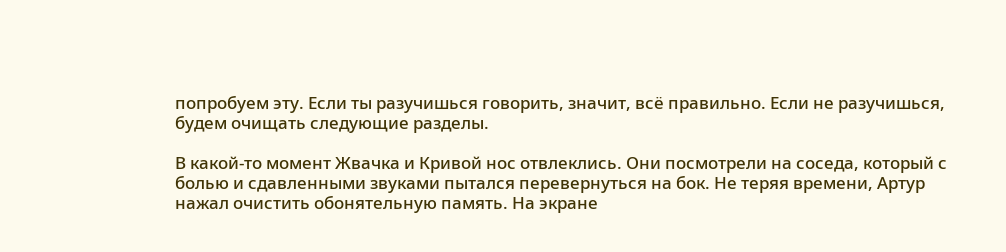попробуем эту. Если ты разучишься говорить, значит, всё правильно. Если не разучишься, будем очищать следующие разделы.

В какой-то момент Жвачка и Кривой нос отвлеклись. Они посмотрели на соседа, который с болью и сдавленными звуками пытался перевернуться на бок. Не теряя времени, Артур нажал очистить обонятельную память. На экране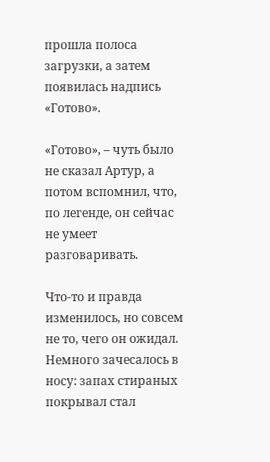прошла полоса загрузки, а затем появилась надпись «Готово».

«Готово», – чуть было не сказал Артур, а потом вспомнил, что, по легенде, он сейчас не умеет разговаривать.

Что-то и правда изменилось, но совсем не то, чего он ожидал. Немного зачесалось в носу: запах стираных покрывал стал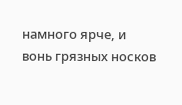намного ярче, и вонь грязных носков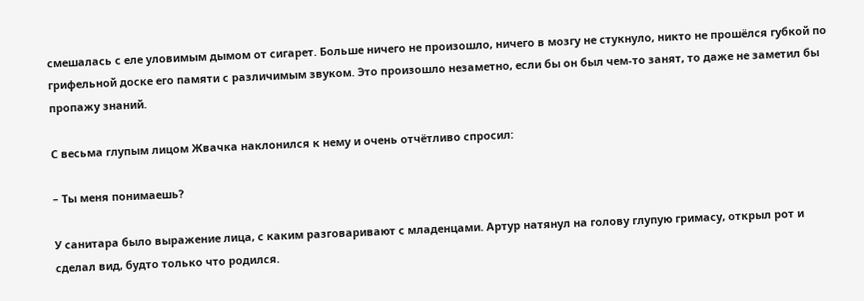смешалась с еле уловимым дымом от сигарет. Больше ничего не произошло, ничего в мозгу не стукнуло, никто не прошёлся губкой по грифельной доске его памяти с различимым звуком. Это произошло незаметно, если бы он был чем-то занят, то даже не заметил бы пропажу знаний.

С весьма глупым лицом Жвачка наклонился к нему и очень отчётливо спросил:

– Ты меня понимаешь?

У санитара было выражение лица, с каким разговаривают с младенцами. Артур натянул на голову глупую гримасу, открыл рот и сделал вид, будто только что родился.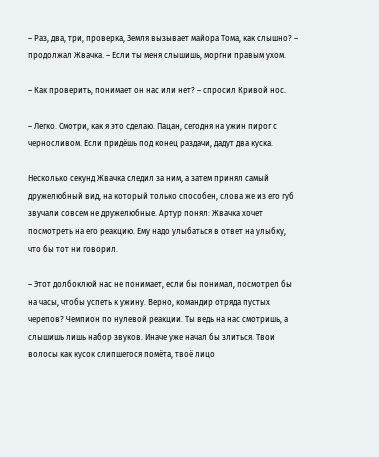– Раз, два, три, проверка, Земля вызывает майора Тома, как слышно? – продолжал Жвачка. – Если ты меня слышишь, моргни правым ухом.

– Как проверить, понимает он нас или нет? – спросил Кривой нос.

– Легко. Смотри, как я это сделаю. Пацан, сегодня на ужин пирог с черносливом. Если придёшь под конец раздачи, дадут два куска.

Несколько секунд Жвачка следил за ним, а затем принял самый дружелюбный вид, на который только способен, слова же из его губ звучали совсем не дружелюбные. Артур понял: Жвачка хочет посмотреть на его реакцию. Ему надо улыбаться в ответ на улыбку, что бы тот ни говорил.

– Этот долбоклюй нас не понимает, если бы понимал, посмотрел бы на часы, чтобы успеть к ужину. Верно, командир отряда пустых черепов? Чемпион по нулевой реакции. Ты ведь на нас смотришь, а слышишь лишь набор звуков. Иначе уже начал бы злиться. Твои волосы как кусок слипшегося помёта, твоё лицо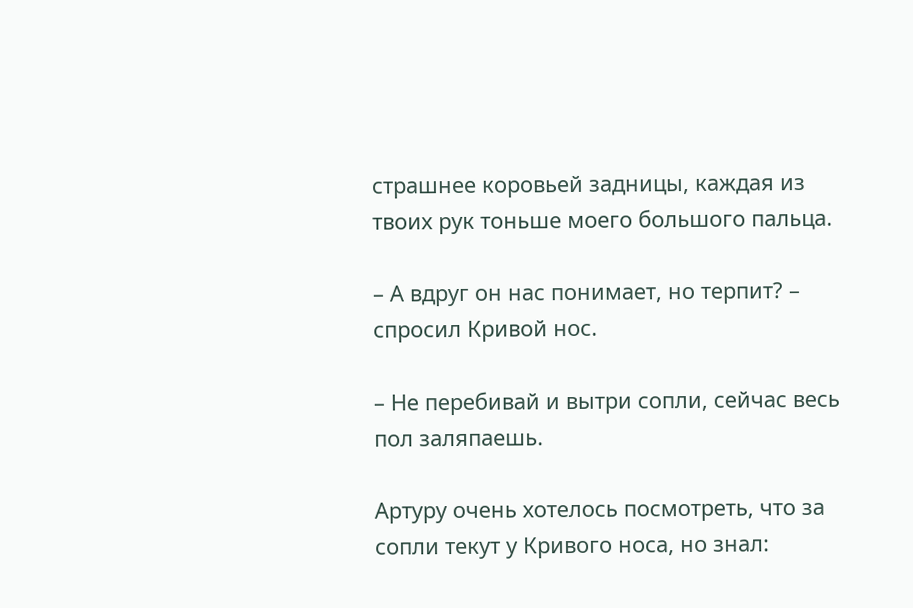страшнее коровьей задницы, каждая из твоих рук тоньше моего большого пальца.

– А вдруг он нас понимает, но терпит? – спросил Кривой нос.

– Не перебивай и вытри сопли, сейчас весь пол заляпаешь.

Артуру очень хотелось посмотреть, что за сопли текут у Кривого носа, но знал: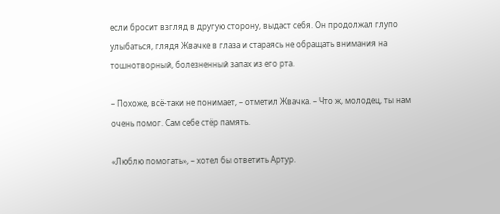если бросит взгляд в другую сторону, выдаст себя. Он продолжал глупо улыбаться, глядя Жвачке в глаза и стараясь не обращать внимания на тошнотворный, болезненный запах из его рта.

– Похоже, всё-таки не понимает, – отметил Жвачка. – Что ж, молодец, ты нам очень помог. Сам себе стёр память.

«Люблю помогать», – хотел бы ответить Артур.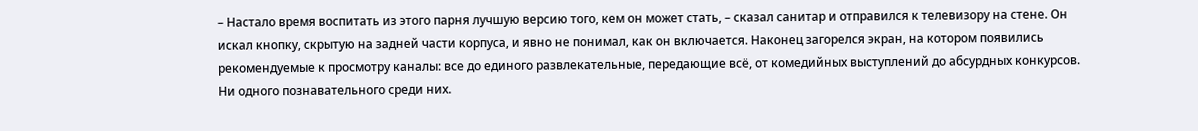– Настало время воспитать из этого парня лучшую версию того, кем он может стать, – сказал санитар и отправился к телевизору на стене. Он искал кнопку, скрытую на задней части корпуса, и явно не понимал, как он включается. Наконец загорелся экран, на котором появились рекомендуемые к просмотру каналы: все до единого развлекательные, передающие всё, от комедийных выступлений до абсурдных конкурсов. Ни одного познавательного среди них.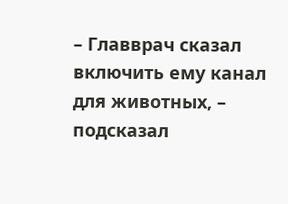– Главврач сказал включить ему канал для животных, – подсказал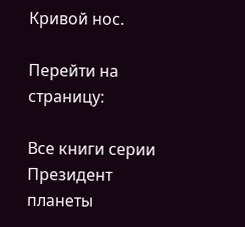Кривой нос.

Перейти на страницу:

Все книги серии Президент планеты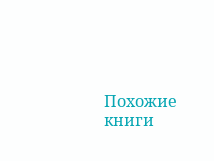Похожие книги